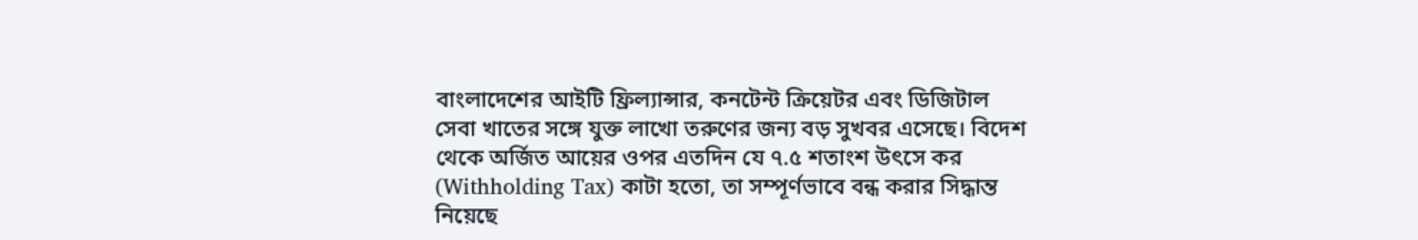বাংলাদেশের আইটি ফ্রিল্যান্সার, কনটেন্ট ক্রিয়েটর এবং ডিজিটাল সেবা খাতের সঙ্গে যুক্ত লাখো তরুণের জন্য বড় সুখবর এসেছে। বিদেশ থেকে অর্জিত আয়ের ওপর এতদিন যে ৭.৫ শতাংশ উৎসে কর (Withholding Tax) কাটা হতো, তা সম্পূর্ণভাবে বন্ধ করার সিদ্ধান্ত নিয়েছে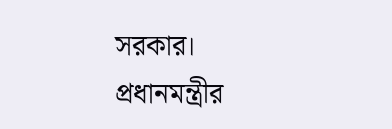সরকার। প্রধানমন্ত্রীর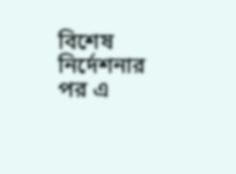বিশেষ নির্দেশনার পর এ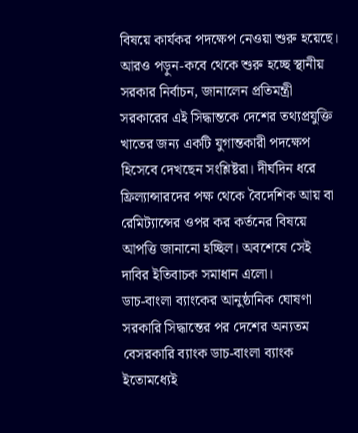বিষয়ে কার্যকর পদক্ষেপ নেওয়া শুরু হয়েছে।
আরও পড়ুন-কবে থেকে শুরু হচ্ছে স্থানীয় সরকার নির্বাচন, জানালেন প্রতিমন্ত্রী
সরকারের এই সিদ্ধান্তকে দেশের তথ্যপ্রযুক্তি খাতের জন্য একটি যুগান্তকারী পদক্ষেপ হিসেবে দেখছেন সংশ্লিষ্টরা। দীর্ঘদিন ধরে ফ্রিল্যান্সারদের পক্ষ থেকে বৈদেশিক আয় বা রেমিট্যান্সের ওপর কর কর্তনের বিষয়ে আপত্তি জানানো হচ্ছিল। অবশেষে সেই দাবির ইতিবাচক সমাধান এলো।
ডাচ-বাংলা ব্যাংকের আনুষ্ঠানিক ঘোষণা
সরকারি সিদ্ধান্তের পর দেশের অন্যতম বেসরকারি ব্যাংক ডাচ-বাংলা ব্যাংক ইতোমধ্যেই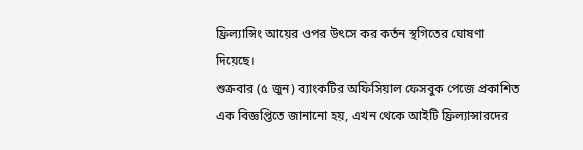ফ্রিল্যান্সিং আয়ের ওপর উৎসে কর কর্তন স্থগিতের ঘোষণা দিয়েছে।
শুক্রবার (৫ জুন) ব্যাংকটির অফিসিয়াল ফেসবুক পেজে প্রকাশিত এক বিজ্ঞপ্তিতে জানানো হয়, এখন থেকে আইটি ফ্রিল্যান্সারদের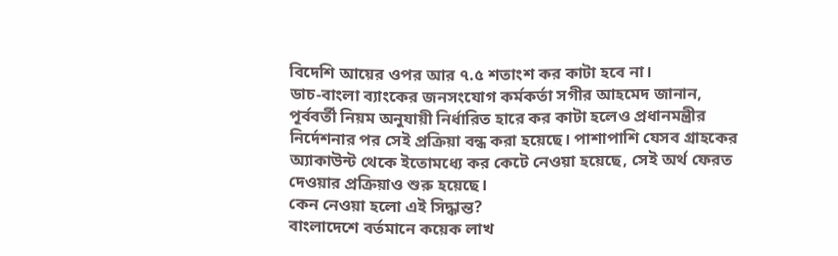বিদেশি আয়ের ওপর আর ৭.৫ শতাংশ কর কাটা হবে না।
ডাচ-বাংলা ব্যাংকের জনসংযোগ কর্মকর্তা সগীর আহমেদ জানান, পূর্ববর্তী নিয়ম অনুযায়ী নির্ধারিত হারে কর কাটা হলেও প্রধানমন্ত্রীর নির্দেশনার পর সেই প্রক্রিয়া বন্ধ করা হয়েছে। পাশাপাশি যেসব গ্রাহকের অ্যাকাউন্ট থেকে ইতোমধ্যে কর কেটে নেওয়া হয়েছে, সেই অর্থ ফেরত দেওয়ার প্রক্রিয়াও শুরু হয়েছে।
কেন নেওয়া হলো এই সিদ্ধান্ত?
বাংলাদেশে বর্তমানে কয়েক লাখ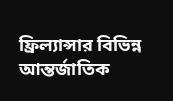ফ্রিল্যান্সার বিভিন্ন আন্তর্জাতিক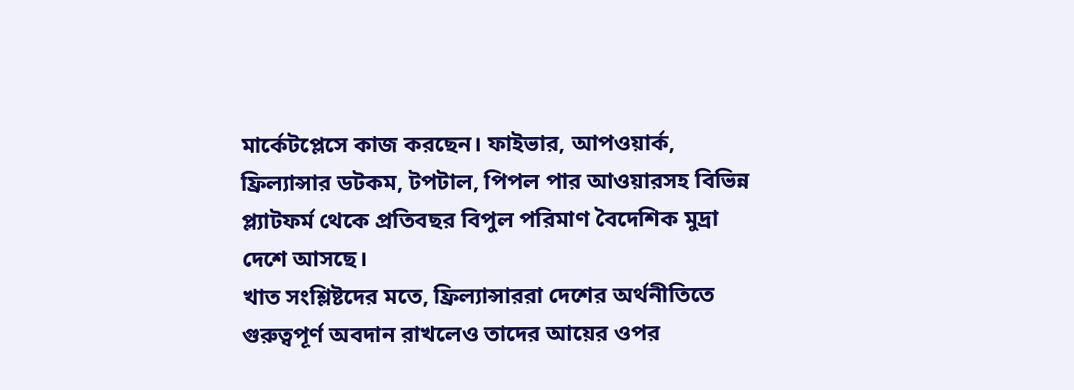মার্কেটপ্লেসে কাজ করছেন। ফাইভার, আপওয়ার্ক, ফ্রিল্যান্সার ডটকম, টপটাল, পিপল পার আওয়ারসহ বিভিন্ন প্ল্যাটফর্ম থেকে প্রতিবছর বিপুল পরিমাণ বৈদেশিক মুদ্রা দেশে আসছে।
খাত সংশ্লিষ্টদের মতে, ফ্রিল্যান্সাররা দেশের অর্থনীতিতে গুরুত্বপূর্ণ অবদান রাখলেও তাদের আয়ের ওপর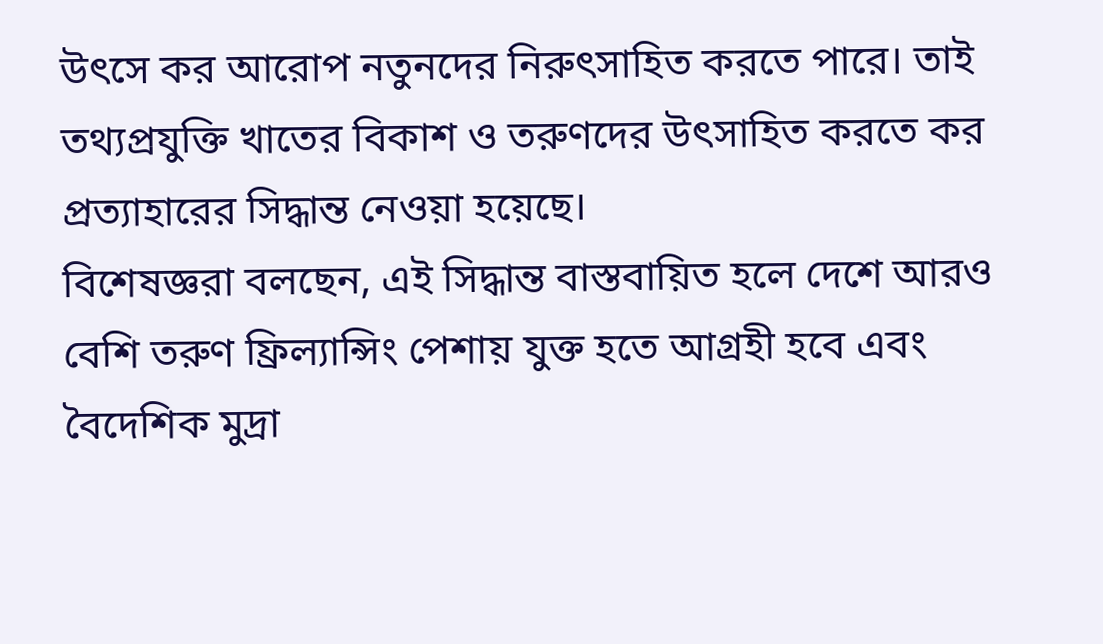উৎসে কর আরোপ নতুনদের নিরুৎসাহিত করতে পারে। তাই তথ্যপ্রযুক্তি খাতের বিকাশ ও তরুণদের উৎসাহিত করতে কর প্রত্যাহারের সিদ্ধান্ত নেওয়া হয়েছে।
বিশেষজ্ঞরা বলছেন, এই সিদ্ধান্ত বাস্তবায়িত হলে দেশে আরও বেশি তরুণ ফ্রিল্যান্সিং পেশায় যুক্ত হতে আগ্রহী হবে এবং বৈদেশিক মুদ্রা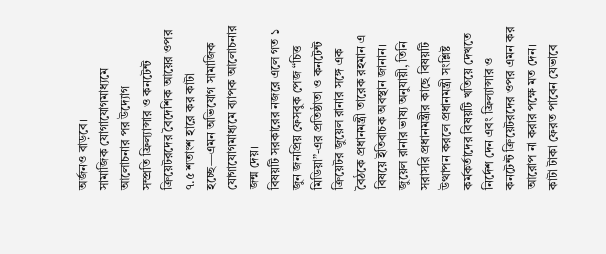অর্জনও বাড়বে।
সামাজিক যোগাযোগমাধ্যমে আলোচনার পর উদ্যোগ
সম্প্রতি ফ্রিল্যান্সার ও কনটেন্ট ক্রিয়েটরদের বৈদেশিক আয়ের ওপর ৭.৫ শতাংশ হারে কর কাটা হচ্ছে—এমন অভিযোগ সামাজিক যোগাযোগমাধ্যমে ব্যাপক আলোচনার জন্ম দেয়।
বিষয়টি সরকারের নজরে এলে গত ১ জুন জনপ্রিয় ফেসবুক পেজ “চিত্ত মিডিয়া”-এর প্রতিষ্ঠাতা ও কনটেন্ট ক্রিয়েটর জুয়েল রানার সঙ্গে এক বৈঠকে প্রধানমন্ত্রী তারেক রহমান এ বিষয়ে ইতিবাচক অবস্থান জানান।
জুয়েল রানার ভাষ্য অনুযায়ী, তিনি সরাসরি প্রধানমন্ত্রীর কাছে বিষয়টি উত্থাপন করলে প্রধানমন্ত্রী সংশ্লিষ্ট কর্মকর্তাদের বিষয়টি খতিয়ে দেখতে নির্দেশ দেন এবং ফ্রিল্যান্সার ও কনটেন্ট ক্রিয়েটরদের ওপর এমন কর আরোপ না করার পক্ষে মত দেন।
কাটা টাকা ফেরত পাবেন যেভাবে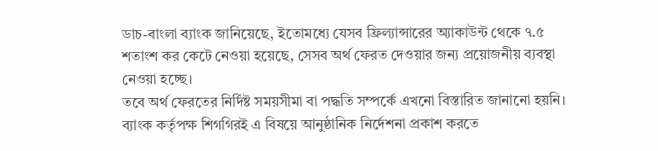ডাচ-বাংলা ব্যাংক জানিয়েছে, ইতোমধ্যে যেসব ফ্রিল্যান্সারের অ্যাকাউন্ট থেকে ৭.৫ শতাংশ কর কেটে নেওয়া হয়েছে, সেসব অর্থ ফেরত দেওয়ার জন্য প্রয়োজনীয় ব্যবস্থা নেওয়া হচ্ছে।
তবে অর্থ ফেরতের নির্দিষ্ট সময়সীমা বা পদ্ধতি সম্পর্কে এখনো বিস্তারিত জানানো হয়নি। ব্যাংক কর্তৃপক্ষ শিগগিরই এ বিষয়ে আনুষ্ঠানিক নির্দেশনা প্রকাশ করতে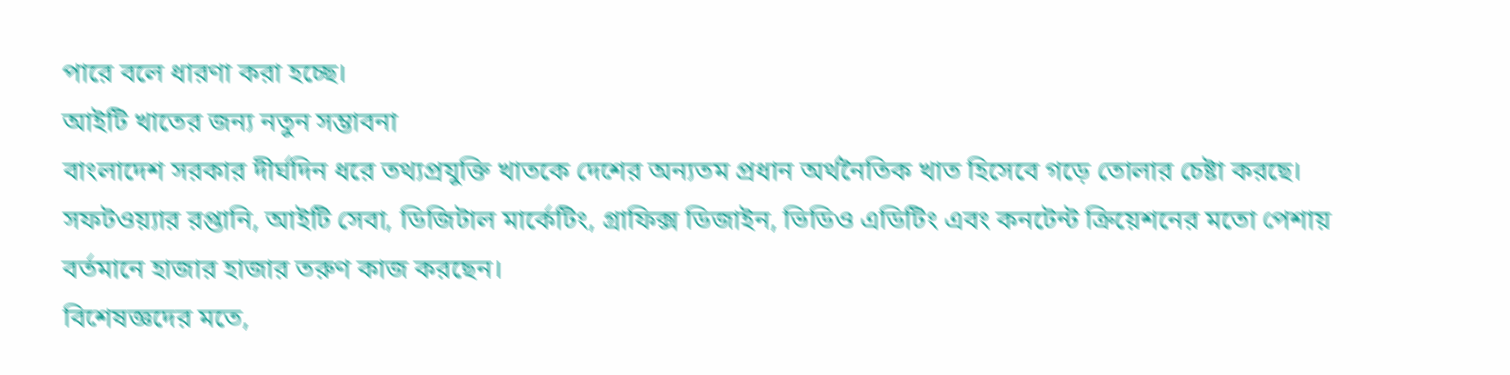পারে বলে ধারণা করা হচ্ছে।
আইটি খাতের জন্য নতুন সম্ভাবনা
বাংলাদেশ সরকার দীর্ঘদিন ধরে তথ্যপ্রযুক্তি খাতকে দেশের অন্যতম প্রধান অর্থনৈতিক খাত হিসেবে গড়ে তোলার চেষ্টা করছে। সফটওয়্যার রপ্তানি, আইটি সেবা, ডিজিটাল মার্কেটিং, গ্রাফিক্স ডিজাইন, ভিডিও এডিটিং এবং কনটেন্ট ক্রিয়েশনের মতো পেশায় বর্তমানে হাজার হাজার তরুণ কাজ করছেন।
বিশেষজ্ঞদের মতে,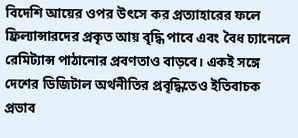বিদেশি আয়ের ওপর উৎসে কর প্রত্যাহারের ফলে ফ্রিল্যান্সারদের প্রকৃত আয় বৃদ্ধি পাবে এবং বৈধ চ্যানেলে রেমিট্যান্স পাঠানোর প্রবণতাও বাড়বে। একই সঙ্গে দেশের ডিজিটাল অর্থনীতির প্রবৃদ্ধিতেও ইতিবাচক প্রভাব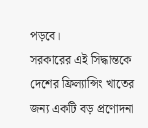পড়বে।
সরকারের এই সিদ্ধান্তকে দেশের ফ্রিল্যান্সিং খাতের জন্য একটি বড় প্রণোদনা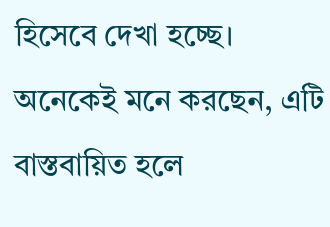হিসেবে দেখা হচ্ছে। অনেকেই মনে করছেন, এটি বাস্তবায়িত হলে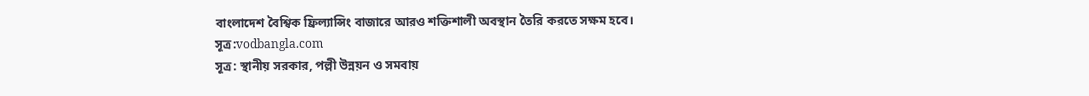বাংলাদেশ বৈশ্বিক ফ্রিল্যান্সিং বাজারে আরও শক্তিশালী অবস্থান তৈরি করতে সক্ষম হবে।
সূত্র:vodbangla.com
সূত্র: স্থানীয় সরকার, পল্লী উন্নয়ন ও সমবায়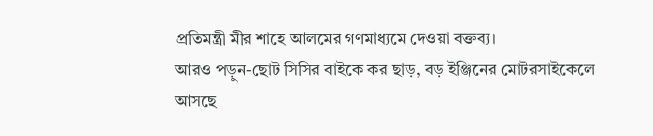প্রতিমন্ত্রী মীর শাহে আলমের গণমাধ্যমে দেওয়া বক্তব্য।
আরও পড়ুন-ছোট সিসির বাইকে কর ছাড়, বড় ইঞ্জিনের মোটরসাইকেলে আসছে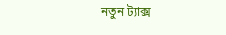নতুন ট্যাক্স